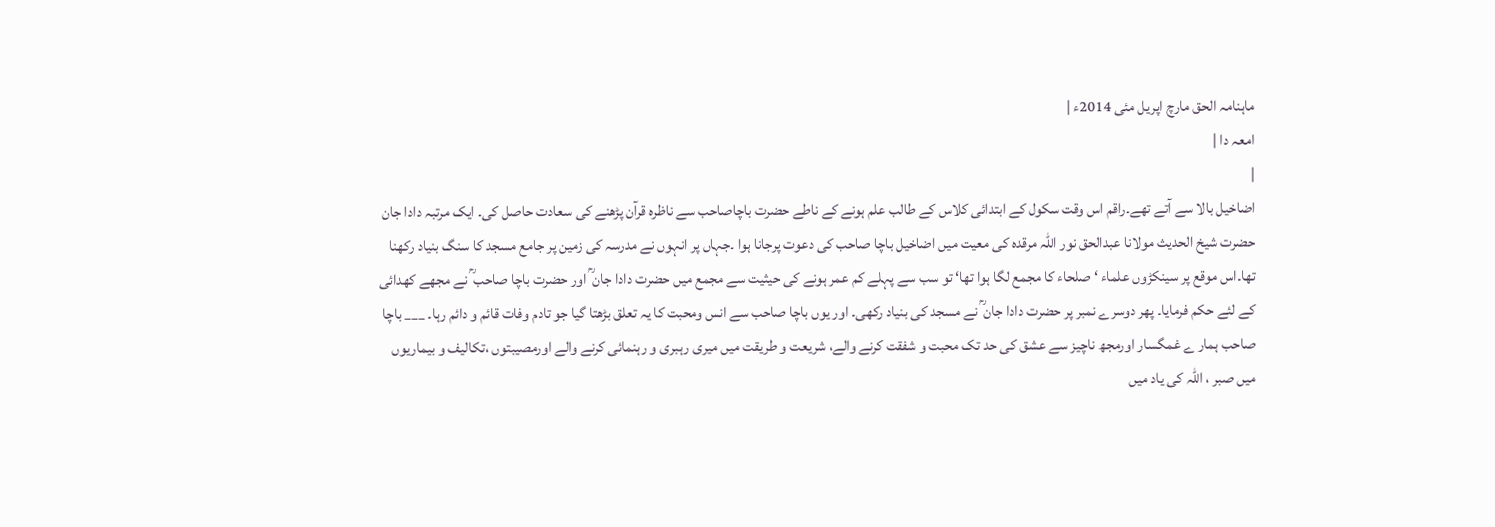ماہنامہ الحق مارچ اپریل مئی 2014ء |
امعہ دا |
|
اضاخیل بالا سے آتے تھے۔راقم اس وقت سکول کے ابتدائی کلاس کے طالب علم ہونے کے ناطے حضرت باچاصاحب سے ناظرہ قرآن پڑھنے کی سعادت حاصل کی۔ ایک مرتبہ دادا جان حضرت شیخ الحدیث مولانا عبدالحق نور اللہ مرقدہ کی معیت میں اضاخیل باچا صاحب کی دعوت پرجانا ہوا ۔جہاں پر انہوں نے مدرسہ کی زمین پر جامع مسجد کا سنگ بنیاد رکھنا تھا۔اس موقع پر سینکڑوں علماء ‘ صلحاء کا مجمع لگا ہوا تھا‘ تو سب سے پہلے کم عمر ہونے کی حیثیت سے مجمع میں حضرت دادا جان ؒ اور حضرت باچا صاحب ؒ نے مجھے کھدائی کے لئے حکم فرمایا۔ پھر دوسرے نمبر پر حضرت دادا جان ؒ نے مسجد کی بنیاد رکھی۔ اور یوں باچا صاحب سے انس ومحبت کا یہ تعلق بڑھتا گیا جو تادم وفات قائم و دائم رہا۔ ___ باچا صاحب ہمار ے غمگسار اورمجھ ناچیز سے عشق کی حد تک محبت و شفقت کرنے والے، شریعت و طریقت میں میری رہبری و رہنمائی کرنے والے اورمصیبتوں ،تکالیف و بیماریوں میں صبر ، اللہ کی یاد میں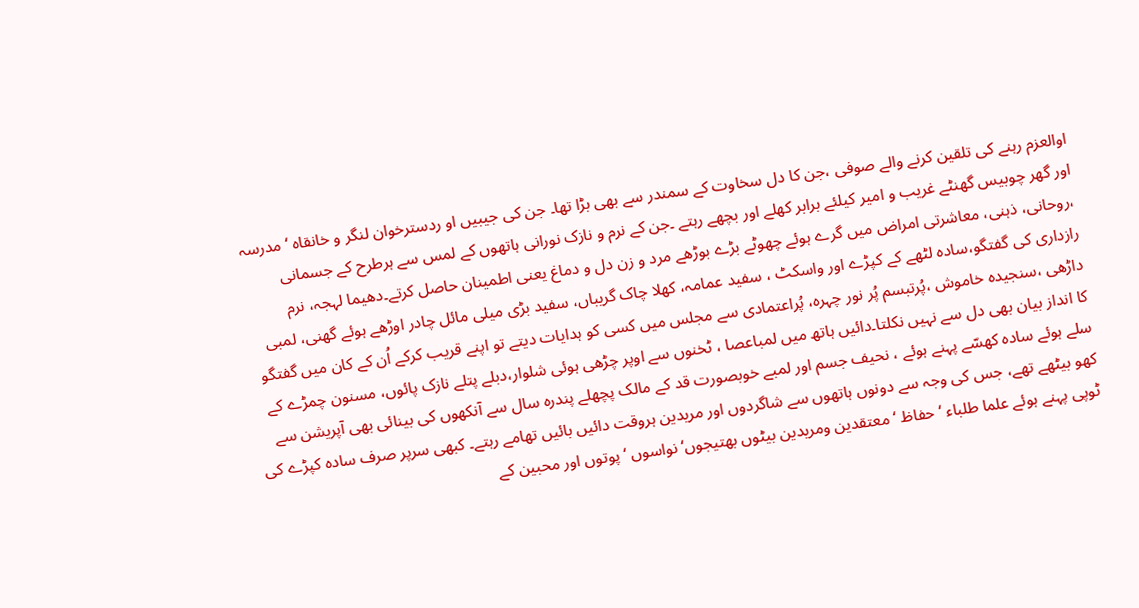اوالعزم رہنے کی تلقین کرنے والے صوفی ،جن کا دل سخاوت کے سمندر سے بھی بڑا تھا۔ جن کی جیبیں او ردسترخوان لنگر و خانقاہ ‘مدرسہ اور گھر چوبیس گھنٹے غریب و امیر کیلئے برابر کھلے اور بچھے رہتے ۔جن کے نرم و نازک نورانی ہاتھوں کے لمس سے ہرطرح کے جسمانی ،روحانی، ذہنی، معاشرتی امراض میں گرے ہوئے چھوٹے بڑے بوڑھے مرد و زن دل و دماغ یعنی اطمینان حاصل کرتے۔دھیما لہجہ، نرم رازداری کی گفتگو،سادہ لٹھے کے کپڑے اور واسکٹ ، سفید عمامہ، کھلا چاک گریباں، سفید بڑی میلی مائل چادر اوڑھے ہوئے گھنی، لمبی داڑھی ،سنجیدہ خاموش ،پُرتبسم پُر نور چہرہ، پُراعتمادی سے مجلس میں کسی کو ہدایات دیتے تو اپنے قریب کرکے اُن کے کان میں گفتگو کا انداز بیان بھی دل سے نہیں نکلتا۔دائیں ہاتھ میں لمباعصا ، ٹخنوں سے اوپر چڑھی ہوئی شلوار،دبلے پتلے نازک پائوں، مسنون چمڑے کے سلے ہوئے سادہ کھسّے پہنے ہوئے ، نحیف جسم اور لمبے خوبصورت قد کے مالک پچھلے پندرہ سال سے آنکھوں کی بینائی بھی آپریشن سے کھو بیٹھے تھے، جس کی وجہ سے دونوں ہاتھوں سے شاگردوں اور مریدین ہروقت دائیں بائیں تھامے رہتے۔ کبھی سرپر صرف سادہ کپڑے کی ٹوپی پہنے ہوئے علما طلباء ‘حفاظ ‘معتقدین ومریدین بیٹوں بھتیجوں‘ نواسوں ‘پوتوں اور محبین کے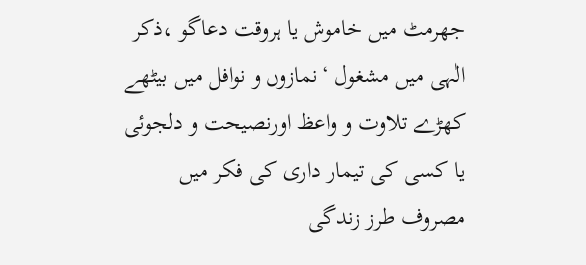جھرمٹ میں خاموش یا ہروقت دعاگو ،ذکر الٰہی میں مشغول ‘نمازوں و نوافل میں بیٹھے کھڑے تلاوت و واعظ اورنصیحت و دلجوئی یا کسی کی تیمار داری کی فکر میں مصروف طرز زندگی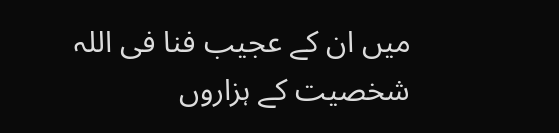میں ان کے عجیب فنا فی اللہ شخصیت کے ہزاروں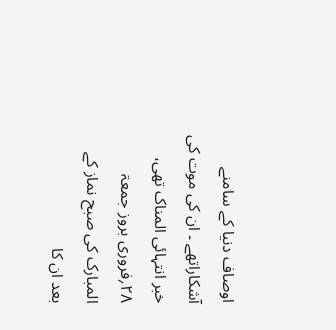اوصاف دنیا کے سامنے آشکاراتھے ۔ ان کی موت کی خبر انتہائی المناک تھی، ۲۸؍فروری بروز جمعۃ المبارک کی صبح نماز کے بعد ان کا